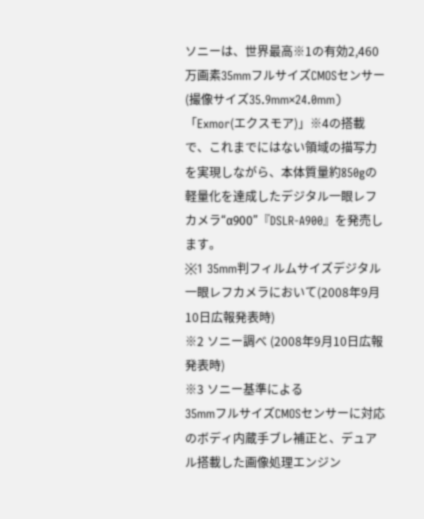ソニーは、世界最高※1の有効2,460万画素35mmフルサイズCMOSセンサー(撮像サイズ35.9mm×24.0mm)「Exmor(エクスモア)」※4の搭載で、これまでにはない領域の描写力を実現しながら、本体質量約850gの軽量化を達成したデジタル一眼レフカメラ“α900”『DSLR-A900』を発売します。
※1 35mm判フィルムサイズデジタル一眼レフカメラにおいて(2008年9月10日広報発表時)
※2 ソニー調べ (2008年9月10日広報発表時)
※3 ソニー基準による
35mmフルサイズCMOSセンサーに対応のボディ内蔵手ブレ補正と、デュアル搭載した画像処理エンジン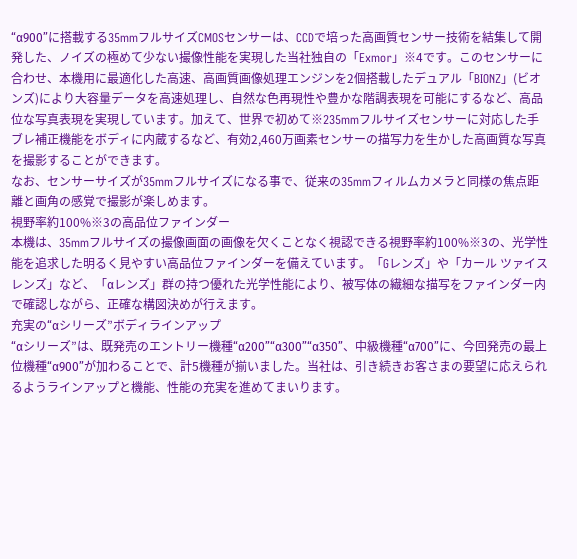“α900”に搭載する35mmフルサイズCMOSセンサーは、CCDで培った高画質センサー技術を結集して開発した、ノイズの極めて少ない撮像性能を実現した当社独自の「Exmor」※4です。このセンサーに合わせ、本機用に最適化した高速、高画質画像処理エンジンを2個搭載したデュアル「BIONZ」(ビオンズ)により大容量データを高速処理し、自然な色再現性や豊かな階調表現を可能にするなど、高品位な写真表現を実現しています。加えて、世界で初めて※235mmフルサイズセンサーに対応した手ブレ補正機能をボディに内蔵するなど、有効2,460万画素センサーの描写力を生かした高画質な写真を撮影することができます。
なお、センサーサイズが35mmフルサイズになる事で、従来の35mmフィルムカメラと同様の焦点距離と画角の感覚で撮影が楽しめます。
視野率約100%※3の高品位ファインダー
本機は、35mmフルサイズの撮像画面の画像を欠くことなく視認できる視野率約100%※3の、光学性能を追求した明るく見やすい高品位ファインダーを備えています。「Gレンズ」や「カール ツァイスレンズ」など、「αレンズ」群の持つ優れた光学性能により、被写体の繊細な描写をファインダー内で確認しながら、正確な構図決めが行えます。
充実の“αシリーズ”ボディラインアップ
“αシリーズ”は、既発売のエントリー機種“α200”“α300”“α350”、中級機種“α700”に、今回発売の最上位機種“α900”が加わることで、計5機種が揃いました。当社は、引き続きお客さまの要望に応えられるようラインアップと機能、性能の充実を進めてまいります。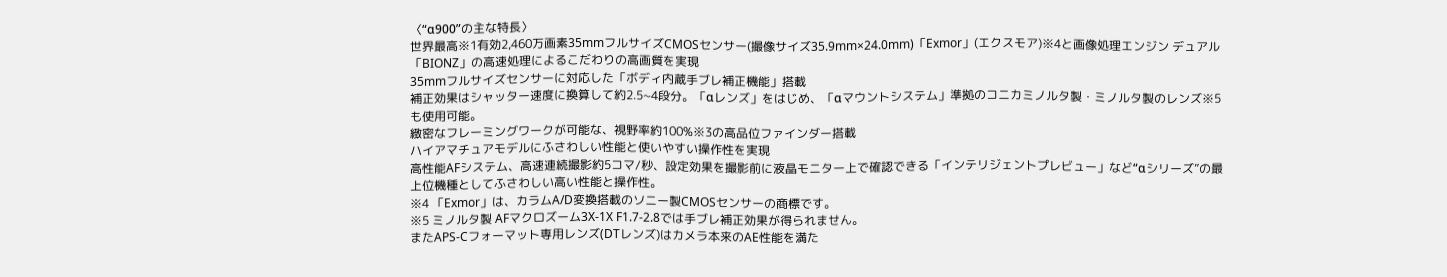〈“α900”の主な特長〉
世界最高※1有効2,460万画素35mmフルサイズCMOSセンサー(撮像サイズ35.9mm×24.0mm)「Exmor」(エクスモア)※4と画像処理エンジン デュアル「BIONZ」の高速処理によるこだわりの高画質を実現
35mmフルサイズセンサーに対応した「ボディ内蔵手ブレ補正機能」搭載
補正効果はシャッター速度に換算して約2.5~4段分。「αレンズ」をはじめ、「αマウントシステム」準拠のコニカミノルタ製・ミノルタ製のレンズ※5も使用可能。
緻密なフレーミングワークが可能な、視野率約100%※3の高品位ファインダー搭載
ハイアマチュアモデルにふさわしい性能と使いやすい操作性を実現
高性能AFシステム、高速連続撮影約5コマ/秒、設定効果を撮影前に液晶モニター上で確認できる「インテリジェントプレビュー」など“αシリーズ”の最上位機種としてふさわしい高い性能と操作性。
※4 「Exmor」は、カラムA/D変換搭載のソニー製CMOSセンサーの商標です。
※5 ミノルタ製 AFマクロズーム3X-1X F1.7-2.8では手ブレ補正効果が得られません。
またAPS-Cフォーマット専用レンズ(DTレンズ)はカメラ本来のAE性能を満た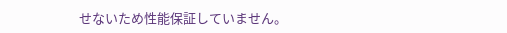せないため性能保証していません。